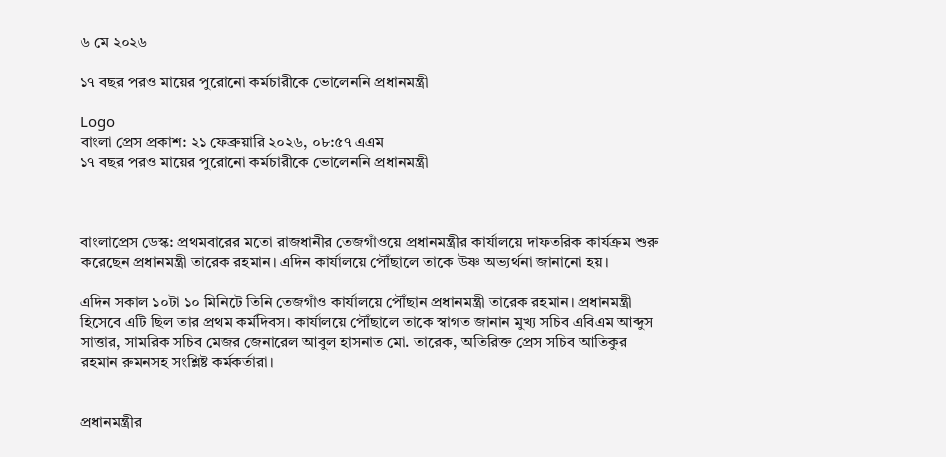৬ মে ২০২৬

১৭ বছর পরও মায়ের পুরোনো কর্মচারীকে ভোলেননি প্রধানমন্ত্রী

Logo
বাংলা প্রেস প্রকাশ: ২১ ফেব্রুয়ারি ২০২৬, ০৮:৫৭ এএম
১৭ বছর পরও মায়ের পুরোনো কর্মচারীকে ভোলেননি প্রধানমন্ত্রী



বাংলাপ্রেস ডেস্ক: প্রথমবারের মতো রাজধানীর তেজগাঁওয়ে প্রধানমন্ত্রীর কার্যালয়ে দাফতরিক কার্যক্রম শুরু করেছেন প্রধানমন্ত্রী তারেক রহমান। এদিন কার্যালয়ে পৌঁছালে তাকে উষ্ণ অভ্যর্থনা জানানো হয়।

এদিন সকাল ১০টা ১০ মিনিটে তিনি তেজগাঁও কার্যালয়ে পৌঁছান প্রধানমন্ত্রী তারেক রহমান। প্রধানমন্ত্রী হিসেবে এটি ছিল তার প্রথম কর্মদিবস। কার্যালয়ে পৌঁছালে তাকে স্বাগত জানান মুখ্য সচিব এবিএম আব্দুস সাত্তার, সামরিক সচিব মেজর জেনারেল আবুল হাসনাত মো. তারেক, অতিরিক্ত প্রেস সচিব আতিকুর রহমান রুমনসহ সংশ্লিষ্ট কর্মকর্তারা।


প্রধানমন্ত্রীর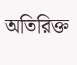অতিরিক্ত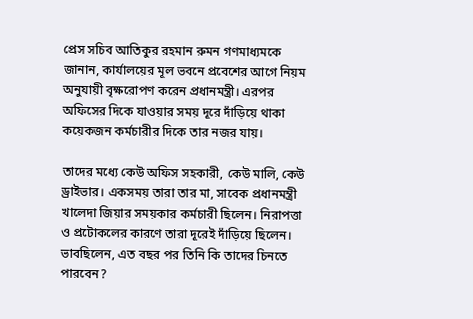প্রেস সচিব আতিকুর রহমান রুমন গণমাধ্যমকে জানান, কার্যালয়ের মূল ভবনে প্রবেশের আগে নিয়ম অনুযায়ী বৃক্ষরোপণ করেন প্রধানমন্ত্রী। এরপর অফিসের দিকে যাওয়ার সময় দূরে দাঁড়িয়ে থাকা কয়েকজন কর্মচারীর দিকে তার নজর যায়।

তাদের মধ্যে কেউ অফিস সহকারী, কেউ মালি, কেউ ড্রাইভার। একসময় তারা তার মা, সাবেক প্রধানমন্ত্রী খালেদা জিয়ার সময়কার কর্মচারী ছিলেন। নিরাপত্তা ও প্রটোকলের কারণে তারা দূরেই দাঁড়িয়ে ছিলেন। ভাবছিলেন, এত বছর পর তিনি কি তাদের চিনতে পারবেন?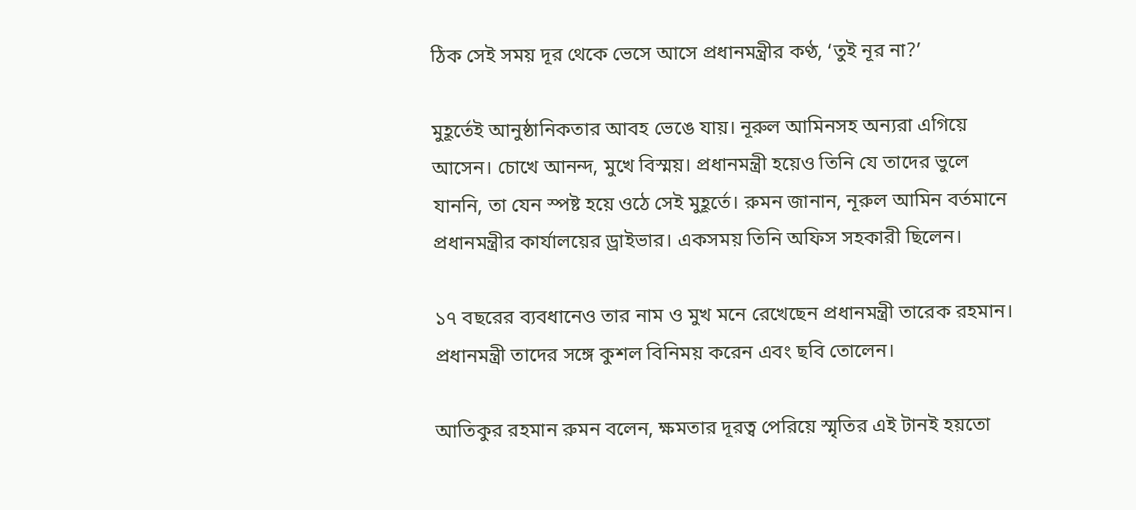ঠিক সেই সময় দূর থেকে ভেসে আসে প্রধানমন্ত্রীর কণ্ঠ, ‘তুই নূর না?’

মুহূর্তেই আনুষ্ঠানিকতার আবহ ভেঙে যায়। নূরুল আমিনসহ অন্যরা এগিয়ে আসেন। চোখে আনন্দ, মুখে বিস্ময়। প্রধানমন্ত্রী হয়েও তিনি যে তাদের ভুলে যাননি, তা যেন স্পষ্ট হয়ে ওঠে সেই মুহূর্তে। রুমন জানান, নূরুল আমিন বর্তমানে প্রধানমন্ত্রীর কার্যালয়ের ড্রাইভার। একসময় তিনি অফিস সহকারী ছিলেন।

১৭ বছরের ব্যবধানেও তার নাম ও মুখ মনে রেখেছেন প্রধানমন্ত্রী তারেক রহমান। প্রধানমন্ত্রী তাদের সঙ্গে কুশল বিনিময় করেন এবং ছবি তোলেন।

আতিকুর রহমান রুমন বলেন, ক্ষমতার দূরত্ব পেরিয়ে স্মৃতির এই টানই হয়তো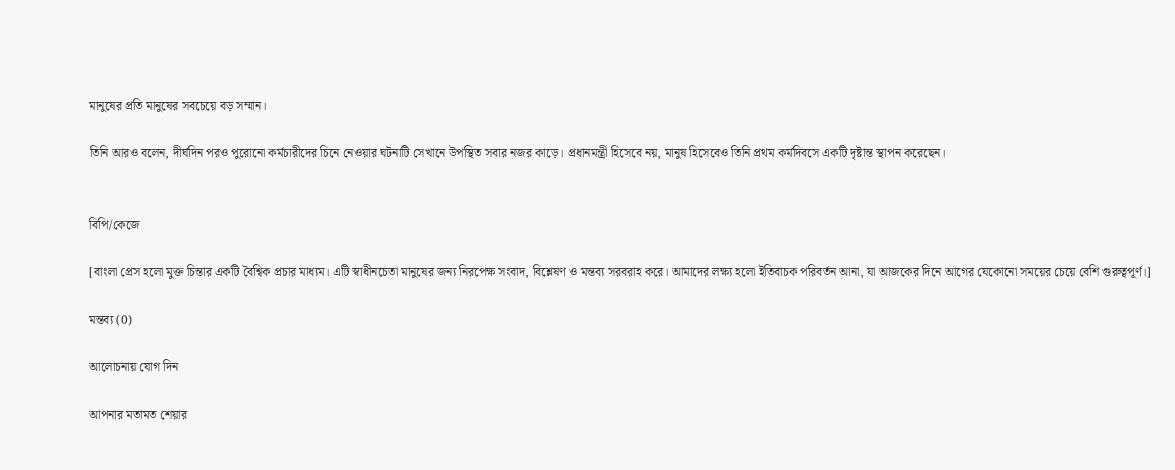মানুষের প্রতি মানুষের সবচেয়ে বড় সম্মান।

তিনি আরও বলেন, দীর্ঘদিন পরও পুরোনো কর্মচারীদের চিনে নেওয়ার ঘটনাটি সেখানে উপস্থিত সবার নজর কাড়ে। প্রধানমন্ত্রী হিসেবে নয়, মানুষ হিসেবেও তিনি প্রথম কর্মদিবসে একটি দৃষ্টান্ত স্থাপন করেছেন।


বিপি/কেজে

[বাংলা প্রেস হলো মুক্ত চিন্তার একটি বৈশ্বিক প্রচার মাধ্যম। এটি স্বাধীনচেতা মানুষের জন্য নিরপেক্ষ সংবাদ, বিশ্লেষণ ও মন্তব্য সরবরাহ করে। আমাদের লক্ষ্য হলো ইতিবাচক পরিবর্তন আনা, যা আজকের দিনে আগের যেকোনো সময়ের চেয়ে বেশি গুরুত্বপূর্ণ।]

মন্তব্য (0)

আলোচনায় যোগ দিন

আপনার মতামত শেয়ার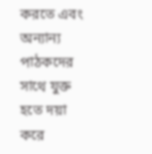করতে এবং অন্যান্য পাঠকদের সাথে যুক্ত হতে দয়া করে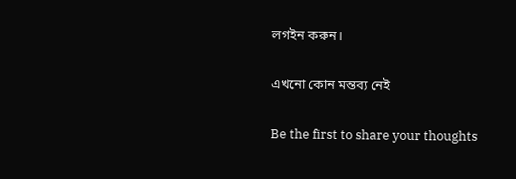লগইন করুন।

এখনো কোন মন্তব্য নেই

Be the first to share your thoughts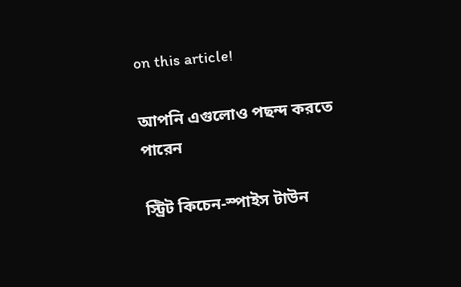on this article!

আপনি এগুলোও পছন্দ করতে পারেন

স্ট্রিট কিচেন-স্পাইস টাউন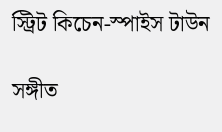স্ট্রিট কিচেন-স্পাইস টাউন

সঙ্গীত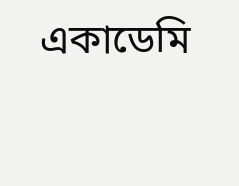একাডেমি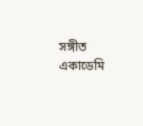সঙ্গীত একাডেমি